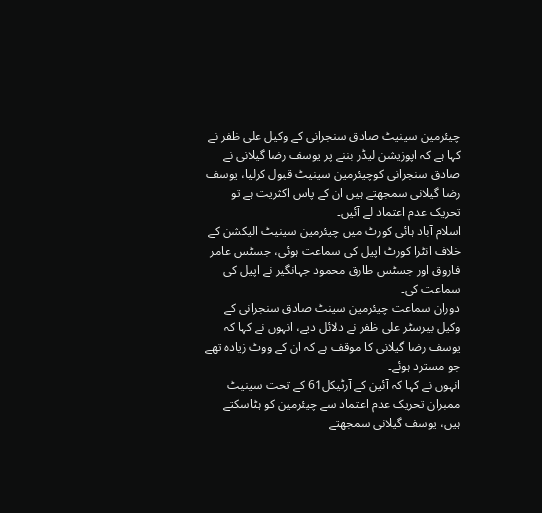چیئرمین سینیٹ صادق سنجرانی کے وکیل علی ظفر نے کہا ہے کہ اپوزیشن لیڈر بننے پر یوسف رضا گیلانی نے صادق سنجرانی کوچیئرمین سینیٹ قبول کرلیا، یوسف رضا گیلانی سمجھتے ہیں ان کے پاس اکثریت ہے تو تحریک عدم اعتماد لے آئیں۔
اسلام آباد ہائی کورٹ میں چیئرمین سینیٹ الیکشن کے خلاف انٹرا کورٹ اپیل کی سماعت ہوئی، جسٹس عامر فاروق اور جسٹس طارق محمود جہانگیر نے اپیل کی سماعت کی۔
دوران سماعت چیئرمین سینٹ صادق سنجرانی کے وکیل بیرسٹر علی ظفر نے دلائل دیے، انہوں نے کہا کہ یوسف رضا گیلانی کا موقف ہے کہ ان کے ووٹ زیادہ تھے جو مسترد ہوئے۔
انہوں نے کہا کہ آئین کے آرٹیکل61 کے تحت سینیٹ ممبران تحریک عدم اعتماد سے چیئرمین کو ہٹاسکتے ہیں، یوسف گیلانی سمجھتے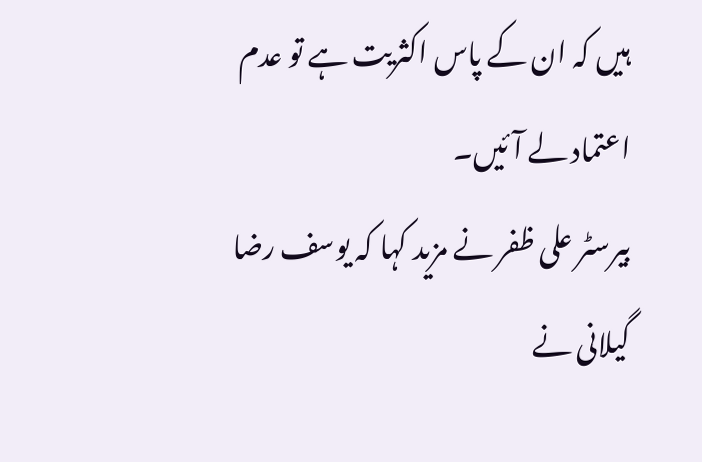ہیں کہ ان کے پاس اکثریت ہے تو عدم اعتماد لے آئیں۔
بیرسٹر علی ظفر نے مزید کہا کہ یوسف رضا گیلانی نے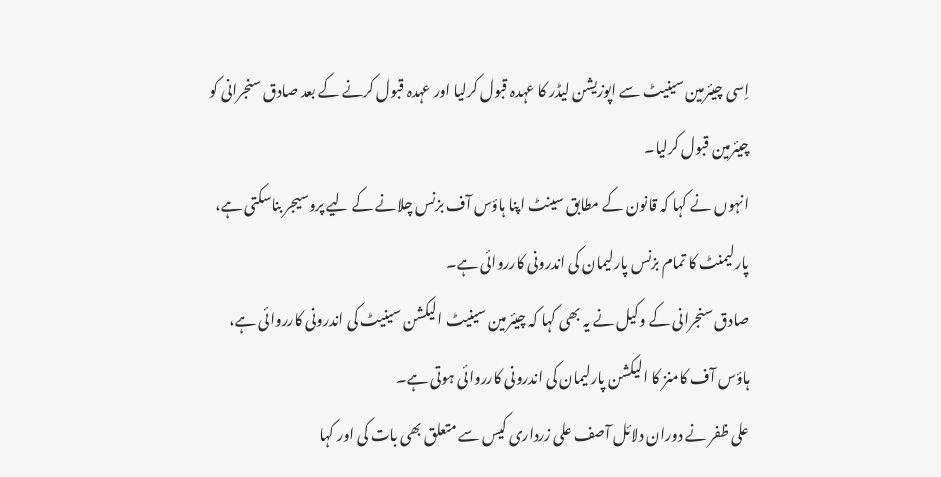اِسی چیئرمین سینیٹ سے اپوزیشن لیڈر کا عہدہ قبول کرلیا اور عہدہ قبول کرنے کے بعد صادق سنجرانی کو چیئرمین قبول کرلیا۔
انہوں نے کہا کہ قانون کے مطابق سینٹ اپنا ہاؤس آف بزنس چلانے کے لیے پروسیجر بناسکتی ہے، پارلیمنٹ کا تمام بزنس پارلیمان کی اندرونی کارروائی ہے۔
صادق سنجرانی کے وکیل نے یہ بھی کہا کہ چیئرمین سینیٹ الیکشن سینیٹ کی اندرونی کارروائی ہے، ہاؤس آف کامنز کا الیکشن پارلیمان کی اندرونی کارروائی ہوتی ہے۔
علی ظفر نے دوران دلائل آصف علی زرداری کیس سے متعلق بھی بات کی اور کہا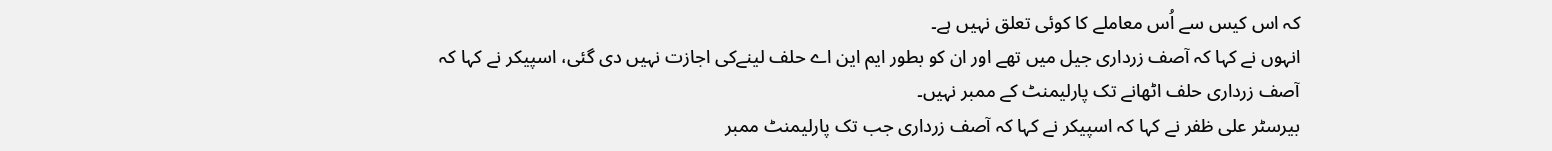کہ اس کیس سے اُس معاملے کا کوئی تعلق نہیں ہے۔
انہوں نے کہا کہ آصف زرداری جیل میں تھے اور ان کو بطور ایم این اے حلف لینےکی اجازت نہیں دی گئی، اسپیکر نے کہا کہ آصف زرداری حلف اٹھانے تک پارلیمنٹ کے ممبر نہیں۔
بیرسٹر علی ظفر نے کہا کہ اسپیکر نے کہا کہ آصف زرداری جب تک پارلیمنٹ ممبر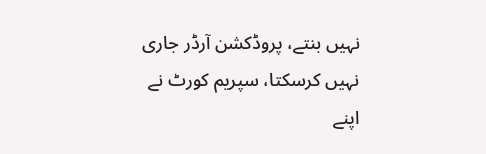نہیں بنتے، پروڈکشن آرڈر جاری نہیں کرسکتا، سپریم کورٹ نے اپنے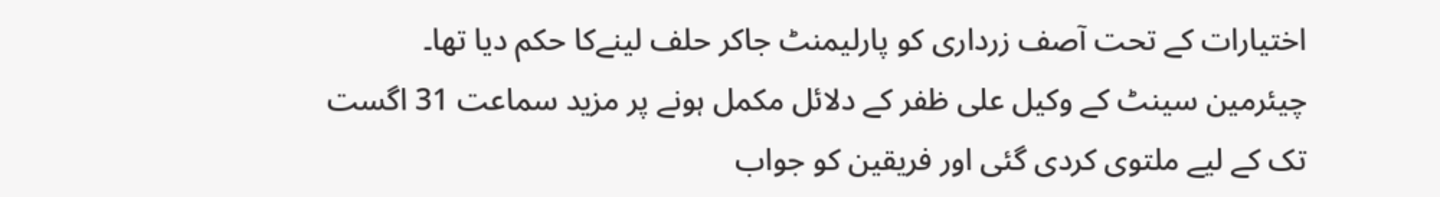اختیارات کے تحت آصف زرداری کو پارلیمنٹ جاکر حلف لینےکا حکم دیا تھا۔
چیئرمین سینٹ کے وکیل علی ظفر کے دلائل مکمل ہونے پر مزید سماعت 31 اگست تک کے لیے ملتوی کردی گئی اور فریقین کو جواب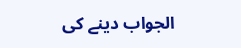الجواب دینے کی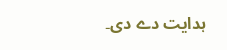ہدایت دے دی۔